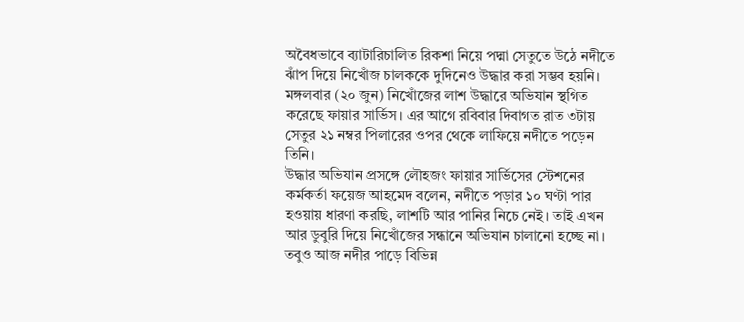অবৈধভাবে ব্যাটারিচালিত রিকশা নিয়ে পদ্মা সেতুতে উঠে নদীতে ঝাঁপ দিয়ে নিখোঁজ চালককে দুদিনেও উদ্ধার করা সম্ভব হয়নি। মঙ্গলবার (২০ জুন) নিখোঁজের লাশ উদ্ধারে অভিযান স্থগিত করেছে ফায়ার সার্ভিস। এর আগে রবিবার দিবাগত রাত ৩টায় সেতুর ২১ নম্বর পিলারের ওপর থেকে লাফিয়ে নদীতে পড়েন তিনি।
উদ্ধার অভিযান প্রসঙ্গে লৌহজং ফায়ার সার্ভিসের স্টেশনের কর্মকর্তা ফয়েজ আহমেদ বলেন, নদীতে পড়ার ১০ ঘণ্টা পার হওয়ায় ধারণা করছি, লাশটি আর পানির নিচে নেই। তাই এখন আর ডুবুরি দিয়ে নিখোঁজের সন্ধানে অভিযান চালানো হচ্ছে না। তবুও আজ নদীর পাড়ে বিভিন্ন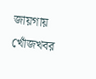জায়গায় খোঁজখবর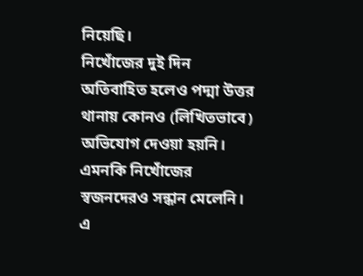নিয়েছি।
নিখোঁজের দুই দিন অতিবাহিত হলেও পদ্মা উত্তর থানায় কোনও (লিখিতভাবে) অভিযোগ দেওয়া হয়নি। এমনকি নিখোঁজের স্বজনদেরও সন্ধান মেলেনি। এ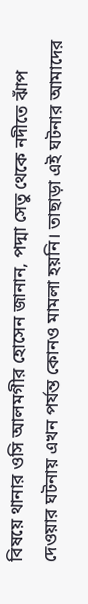বিষয়ে থানার ওসি আলমগীর হোসেন জানান, পদ্মা সেতু থেকে নদীতে ঝাঁপ দেওয়ার ঘটনায় এখন পর্যন্ত কোনও মামলা হয়নি। তাছাড়া এই ঘটনার আমাদের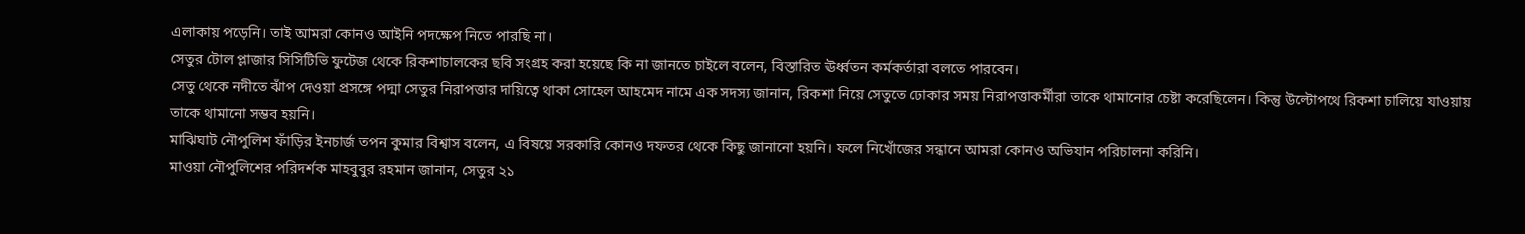এলাকায় পড়েনি। তাই আমরা কোনও আইনি পদক্ষেপ নিতে পারছি না।
সেতুর টোল প্লাজার সিসিটিভি ফুটেজ থেকে রিকশাচালকের ছবি সংগ্রহ করা হয়েছে কি না জানতে চাইলে বলেন, বিস্তারিত ঊর্ধ্বতন কর্মকর্তারা বলতে পারবেন।
সেতু থেকে নদীতে ঝাঁপ দেওয়া প্রসঙ্গে পদ্মা সেতুর নিরাপত্তার দায়িত্বে থাকা সোহেল আহমেদ নামে এক সদস্য জানান, রিকশা নিয়ে সেতুতে ঢোকার সময় নিরাপত্তাকর্মীরা তাকে থামানোর চেষ্টা করেছিলেন। কিন্তু উল্টোপথে রিকশা চালিয়ে যাওয়ায় তাকে থামানো সম্ভব হয়নি।
মাঝিঘাট নৌপুলিশ ফাঁড়ির ইনচার্জ তপন কুমার বিশ্বাস বলেন, এ বিষয়ে সরকারি কোনও দফতর থেকে কিছু জানানো হয়নি। ফলে নিখোঁজের সন্ধানে আমরা কোনও অভিযান পরিচালনা করিনি।
মাওয়া নৌপুলিশের পরিদর্শক মাহবুবুর রহমান জানান, সেতুর ২১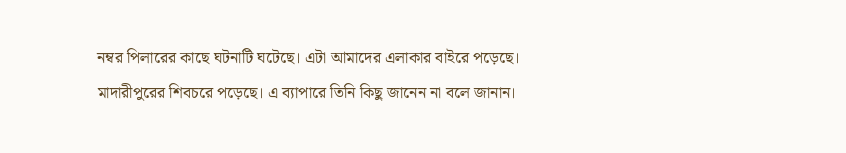নম্বর পিলারের কাছে ঘটনাটি ঘটেছে। এটা আমাদের এলাকার বাইরে পড়েছে। মাদারীপুরের শিবচরে পড়েছে। এ ব্যাপারে তিনি কিছু জানেন না বলে জানান।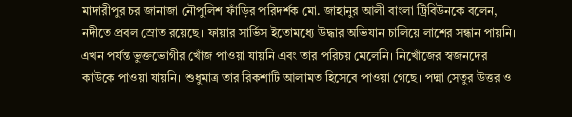মাদারীপুর চর জানাজা নৌপুলিশ ফাঁড়ির পরিদর্শক মো. জাহানুর আলী বাংলা ট্রিবিউনকে বলেন, নদীতে প্রবল স্রোত রয়েছে। ফায়ার সার্ভিস ইতোমধ্যে উদ্ধার অভিযান চালিয়ে লাশের সন্ধান পায়নি। এখন পর্যন্ত ভুক্তভোগীর খোঁজ পাওয়া যায়নি এবং তার পরিচয় মেলেনি। নিখোঁজের স্বজনদের কাউকে পাওয়া যায়নি। শুধুমাত্র তার রিকশাটি আলামত হিসেবে পাওয়া গেছে। পদ্মা সেতুর উত্তর ও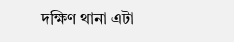দক্ষিণ থানা এটা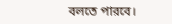বলতে পারবে।